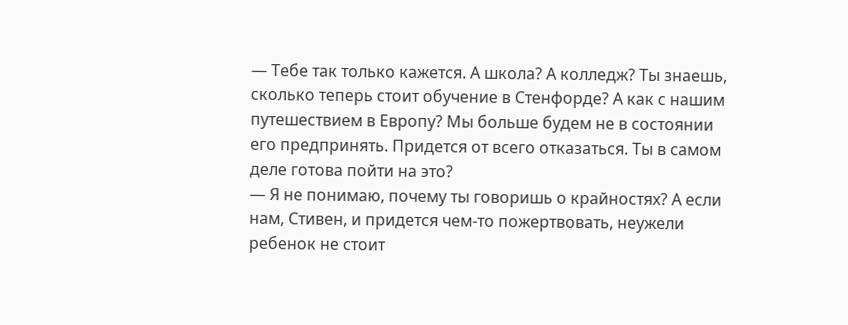— Тебе так только кажется. А школа? А колледж? Ты знаешь, сколько теперь стоит обучение в Стенфорде? А как с нашим путешествием в Европу? Мы больше будем не в состоянии его предпринять. Придется от всего отказаться. Ты в самом деле готова пойти на это?
— Я не понимаю, почему ты говоришь о крайностях? А если нам, Стивен, и придется чем-то пожертвовать, неужели ребенок не стоит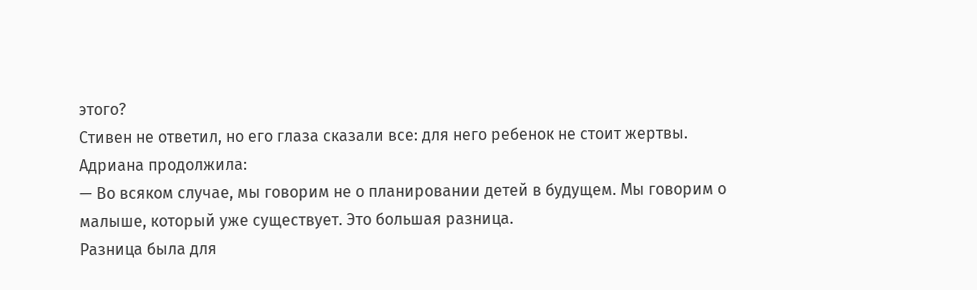этого?
Стивен не ответил, но его глаза сказали все: для него ребенок не стоит жертвы.
Адриана продолжила:
— Во всяком случае, мы говорим не о планировании детей в будущем. Мы говорим о малыше, который уже существует. Это большая разница.
Разница была для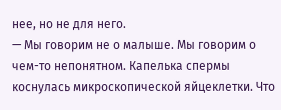нее, но не для него.
— Мы говорим не о малыше. Мы говорим о чем-то непонятном. Капелька спермы коснулась микроскопической яйцеклетки. Что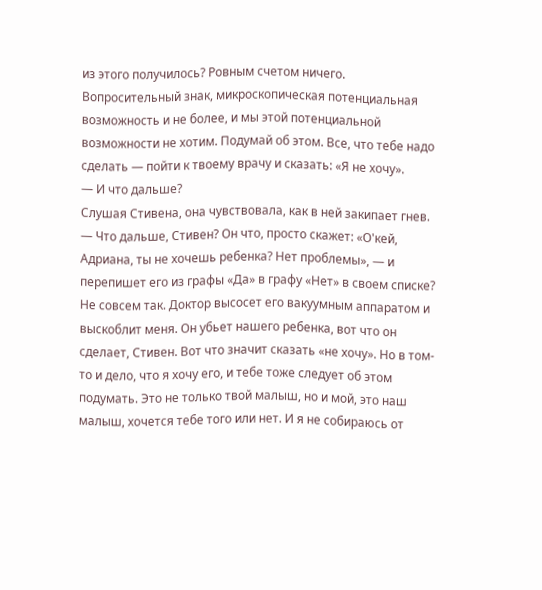из этого получилось? Ровным счетом ничего. Вопросительный знак, микроскопическая потенциальная возможность и не более, и мы этой потенциальной возможности не хотим. Подумай об этом. Все, что тебе надо сделать — пойти к твоему врачу и сказать: «Я не хочу».
— И что дальше?
Слушая Стивена, она чувствовала, как в ней закипает гнев.
— Что дальше, Стивен? Он что, просто скажет: «О'кей, Адриана, ты не хочешь ребенка? Нет проблемы», — и перепишет его из графы «Да» в графу «Нет» в своем списке? Не совсем так. Доктор высосет его вакуумным аппаратом и выскоблит меня. Он убьет нашего ребенка, вот что он сделает, Стивен. Вот что значит сказать «не хочу». Но в том-то и дело, что я хочу его, и тебе тоже следует об этом подумать. Это не только твой малыш, но и мой, это наш малыш, хочется тебе того или нет. И я не собираюсь от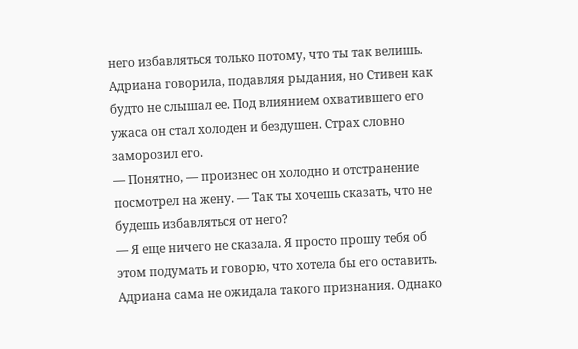него избавляться только потому, что ты так велишь.
Адриана говорила, подавляя рыдания, но Стивен как будто не слышал ее. Под влиянием охватившего его ужаса он стал холоден и бездушен. Страх словно заморозил его.
— Понятно, — произнес он холодно и отстранение посмотрел на жену. — Так ты хочешь сказать, что не будешь избавляться от него?
— Я еще ничего не сказала. Я просто прошу тебя об этом подумать и говорю, что хотела бы его оставить.
Адриана сама не ожидала такого признания. Однако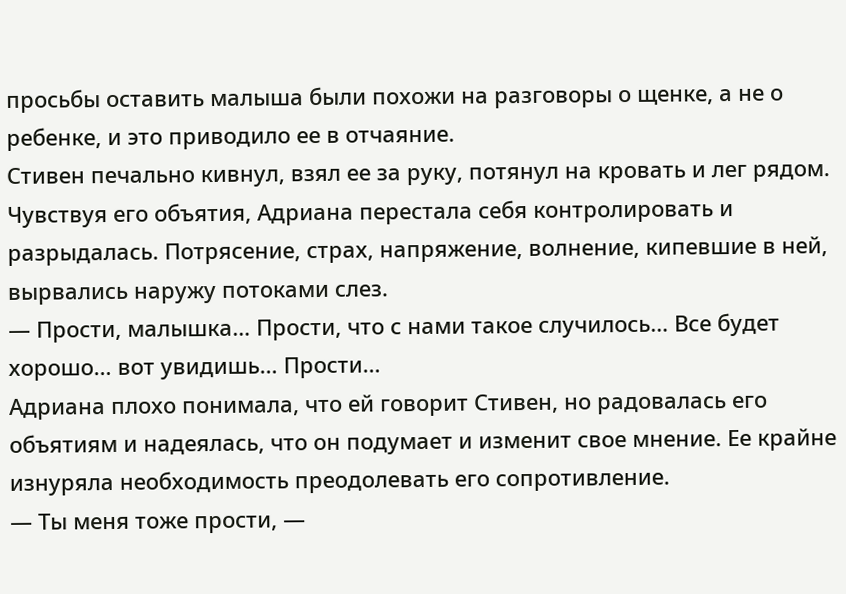просьбы оставить малыша были похожи на разговоры о щенке, а не о ребенке, и это приводило ее в отчаяние.
Стивен печально кивнул, взял ее за руку, потянул на кровать и лег рядом. Чувствуя его объятия, Адриана перестала себя контролировать и разрыдалась. Потрясение, страх, напряжение, волнение, кипевшие в ней, вырвались наружу потоками слез.
— Прости, малышка… Прости, что с нами такое случилось… Все будет хорошо… вот увидишь… Прости…
Адриана плохо понимала, что ей говорит Стивен, но радовалась его объятиям и надеялась, что он подумает и изменит свое мнение. Ее крайне изнуряла необходимость преодолевать его сопротивление.
— Ты меня тоже прости, —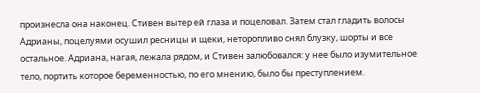произнесла она наконец. Стивен вытер ей глаза и поцеловал. Затем стал гладить волосы Адрианы, поцелуями осушил ресницы и щеки, неторопливо снял блузку, шорты и все остальное. Адриана, нагая, лежала рядом, и Стивен залюбовался: у нее было изумительное тело, портить которое беременностью, по его мнению, было бы преступлением.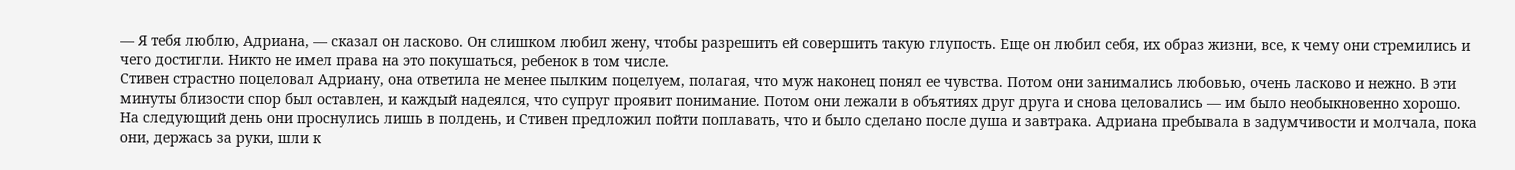— Я тебя люблю, Адриана, — сказал он ласково. Он слишком любил жену, чтобы разрешить ей совершить такую глупость. Еще он любил себя, их образ жизни, все, к чему они стремились и чего достигли. Никто не имел права на это покушаться, ребенок в том числе.
Стивен страстно поцеловал Адриану, она ответила не менее пылким поцелуем, полагая, что муж наконец понял ее чувства. Потом они занимались любовью, очень ласково и нежно. В эти минуты близости спор был оставлен, и каждый надеялся, что супруг проявит понимание. Потом они лежали в объятиях друг друга и снова целовались — им было необыкновенно хорошо.
На следующий день они проснулись лишь в полдень, и Стивен предложил пойти поплавать, что и было сделано после душа и завтрака. Адриана пребывала в задумчивости и молчала, пока они, держась за руки, шли к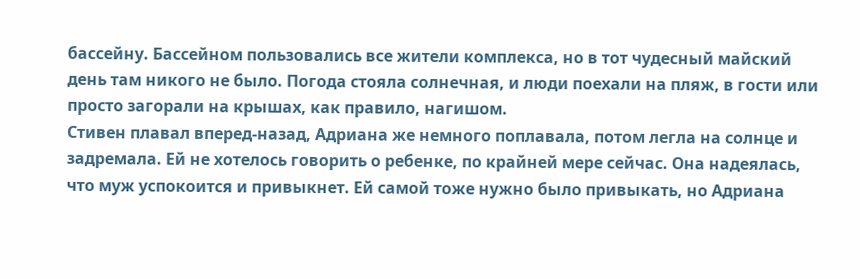бассейну. Бассейном пользовались все жители комплекса, но в тот чудесный майский день там никого не было. Погода стояла солнечная, и люди поехали на пляж, в гости или просто загорали на крышах, как правило, нагишом.
Стивен плавал вперед-назад, Адриана же немного поплавала, потом легла на солнце и задремала. Ей не хотелось говорить о ребенке, по крайней мере сейчас. Она надеялась, что муж успокоится и привыкнет. Ей самой тоже нужно было привыкать, но Адриана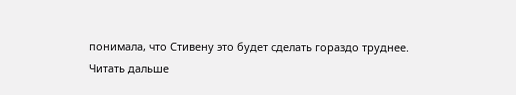понимала, что Стивену это будет сделать гораздо труднее.
Читать дальше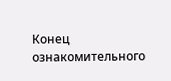Конец ознакомительного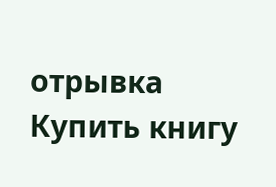отрывка
Купить книгу